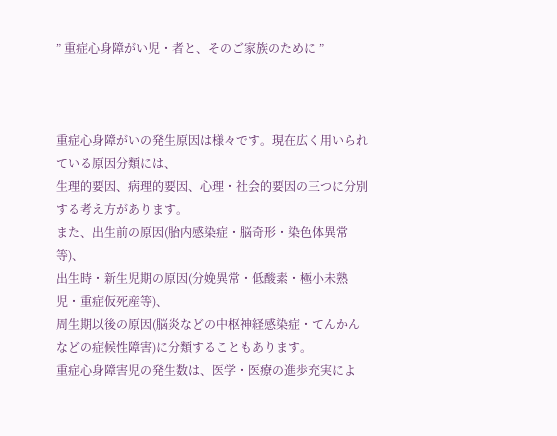” 重症心身障がい児・者と、そのご家族のために ”



重症心身障がいの発生原因は様々です。現在広く用いられている原因分類には、
生理的要因、病理的要因、心理・社会的要因の三つに分別する考え方があります。
また、出生前の原因(胎内感染症・脳奇形・染色体異常等)、
出生時・新生児期の原因(分娩異常・低酸素・極小未熟児・重症仮死産等)、
周生期以後の原因(脳炎などの中枢神経感染症・てんかんなどの症候性障害)に分類することもあります。
重症心身障害児の発生数は、医学・医療の進歩充実によ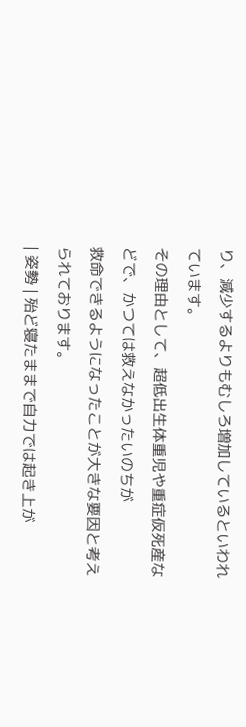り、減少するよりもむしろ増加しているといわれています。
その理由として、超低出生体重児や重症仮死産などで、かつては救えなかったいのちが
救命できるようになったことが大きな要因と考えられております。
| 姿勢 | 殆ど寝たままで自力では起き上が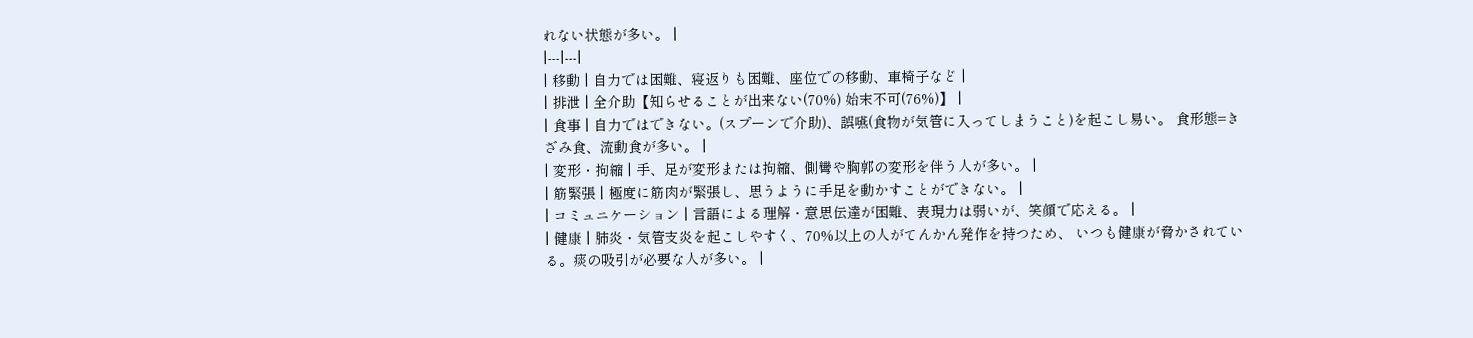れない状態が多い。 |
|---|---|
| 移動 | 自力では困難、寝返りも困難、座位での移動、車椅子など |
| 排泄 | 全介助【知らせることが出来ない(70%) 始末不可(76%)】 |
| 食事 | 自力ではできない。(スプーンで介助)、誤嚥(食物が気管に入ってしまうこと)を起こし易い。 食形態=きざみ食、流動食が多い。 |
| 変形・拘縮 | 手、足が変形または拘縮、側彎や胸郭の変形を伴う人が多い。 |
| 筋緊張 | 極度に筋肉が緊張し、思うように手足を動かすことができない。 |
| コミュニケーション | 言語による理解・意思伝達が困難、表現力は弱いが、笑顔で応える。 |
| 健康 | 肺炎・気管支炎を起こしやすく、70%以上の人がてんかん発作を持つため、 いつも健康が脅かされている。痰の吸引が必要な人が多い。 |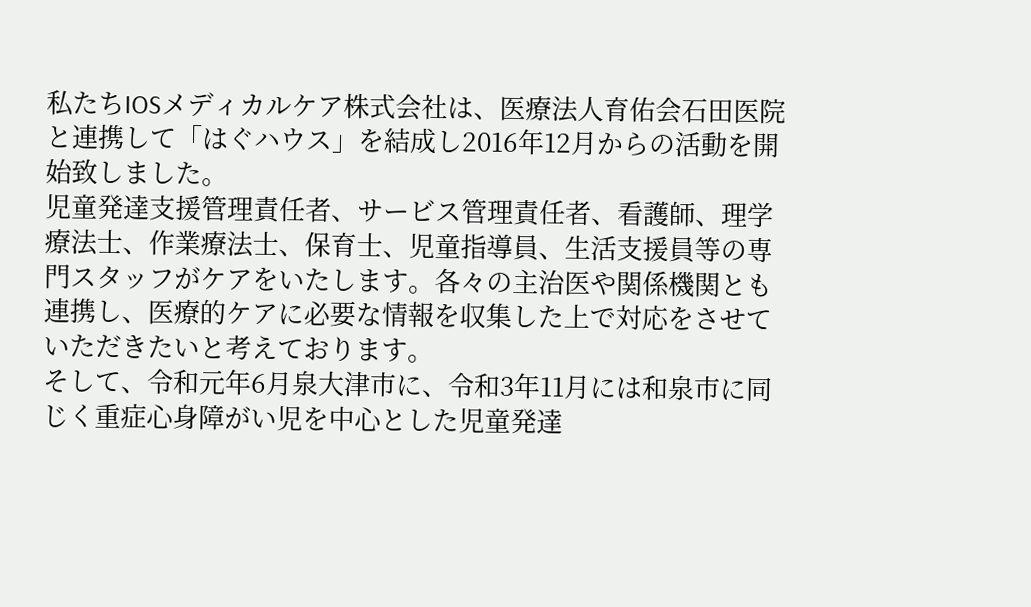私たちIOSメディカルケア株式会社は、医療法人育佑会石田医院と連携して「はぐハウス」を結成し2016年12月からの活動を開始致しました。
児童発達支援管理責任者、サービス管理責任者、看護師、理学療法士、作業療法士、保育士、児童指導員、生活支援員等の専門スタッフがケアをいたします。各々の主治医や関係機関とも連携し、医療的ケアに必要な情報を収集した上で対応をさせていただきたいと考えております。
そして、令和元年6月泉大津市に、令和3年11月には和泉市に同じく重症心身障がい児を中心とした児童発達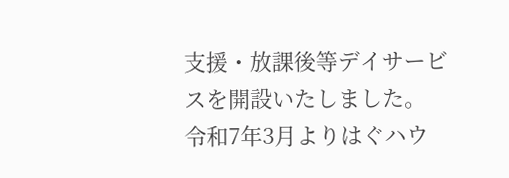支援・放課後等デイサービスを開設いたしました。
令和7年3月よりはぐハウ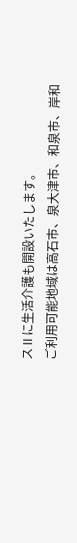スⅡに生活介護も開設いたします。
ご利用可能地域は高石市、泉大津市、和泉市、岸和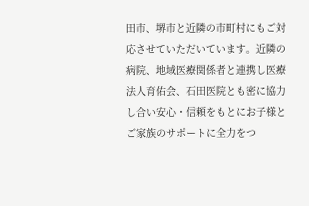田市、堺市と近隣の市町村にもご対応させていただいています。近隣の病院、地域医療関係者と連携し医療法人育佑会、石田医院とも密に協力し合い安心・信頼をもとにお子様とご家族のサポートに全力をつ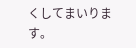くしてまいります。